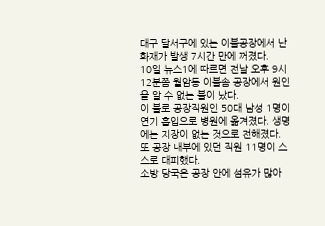대구 달서구에 있는 이불공장에서 난 화재가 발생 7시간 만에 꺼졌다.
10일 뉴스1에 따르면 전날 오후 9시 12분쯤 월암동 이불솜 공장에서 원인을 알 수 없는 불이 났다.
이 불로 공장직원인 50대 남성 1명이 연기 흡입으로 병원에 옮겨졌다. 생명에는 지장이 없는 것으로 전해졌다. 또 공장 내부에 있던 직원 11명이 스스로 대피했다.
소방 당국은 공장 안에 섬유가 많아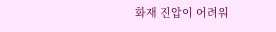화재 진압이 어려워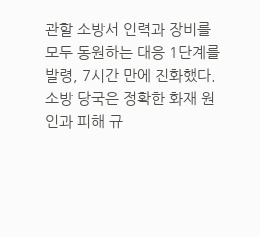관할 소방서 인력과 장비를 모두 동원하는 대응 1단계를 발령, 7시간 만에 진화했다.
소방 당국은 정확한 화재 원인과 피해 규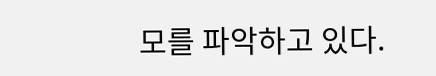모를 파악하고 있다.